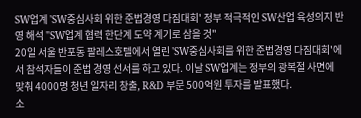SW업계 'SW중심사회 위한 준법경영 다짐대회' 정부 적극적인 SW산업 육성의지 반영 해석 "SW업계 협력 한단계 도약 계기로 삼을 것"
20일 서울 반포동 팔레스호텔에서 열린 'SW중심사회를 위한 준법경영 다짐대회'에서 참석자들이 준법 경영 선서를 하고 있다. 이날 SW업계는 정부의 광복절 사면에 맞춰 4000명 청년 일자리 창출, R&D 부문 500억원 투자를 발표했다.
소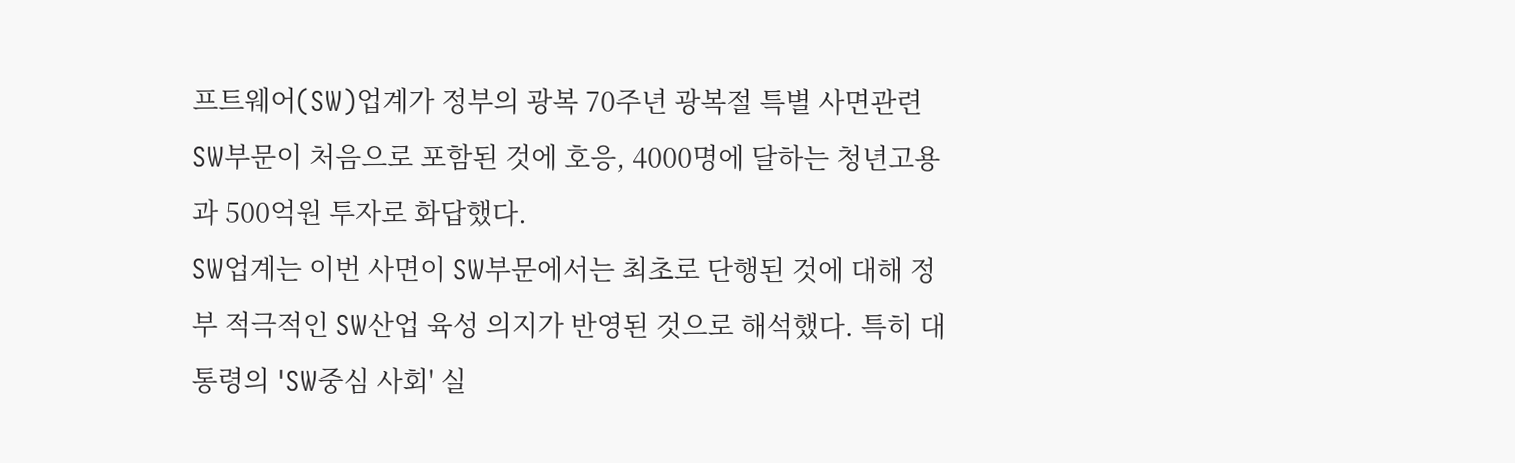프트웨어(SW)업계가 정부의 광복 70주년 광복절 특별 사면관련 SW부문이 처음으로 포함된 것에 호응, 4000명에 달하는 청년고용과 500억원 투자로 화답했다.
SW업계는 이번 사면이 SW부문에서는 최초로 단행된 것에 대해 정부 적극적인 SW산업 육성 의지가 반영된 것으로 해석했다. 특히 대통령의 'SW중심 사회' 실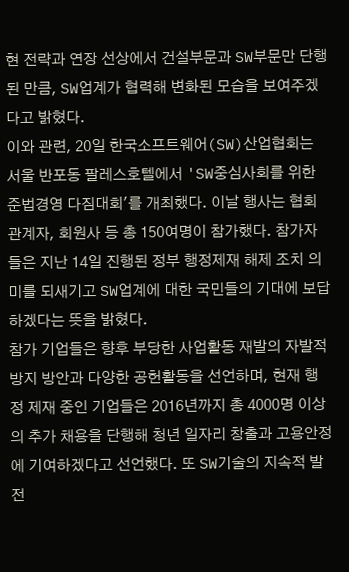현 전략과 연장 선상에서 건설부문과 SW부문만 단행된 만큼, SW업계가 협력해 변화된 모습을 보여주겠다고 밝혔다.
이와 관련, 20일 한국소프트웨어(SW)산업협회는 서울 반포동 팔레스호텔에서 'SW중심사회를 위한 준법경영 다짐대회'를 개최했다. 이날 행사는 협회 관계자, 회원사 등 총 150여명이 참가했다. 참가자들은 지난 14일 진행된 정부 행정제재 해제 조치 의미를 되새기고 SW업계에 대한 국민들의 기대에 보답하겠다는 뜻을 밝혔다.
참가 기업들은 향후 부당한 사업활동 재발의 자발적 방지 방안과 다양한 공헌활동을 선언하며, 현재 행정 제재 중인 기업들은 2016년까지 총 4000명 이상의 추가 채용을 단행해 청년 일자리 창출과 고용안정에 기여하겠다고 선언했다. 또 SW기술의 지속적 발전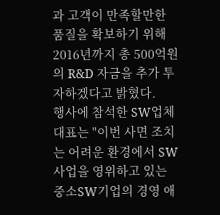과 고객이 만족할만한 품질을 확보하기 위해 2016년까지 총 500억원의 R&D 자금을 추가 투자하겠다고 밝혔다.
행사에 참석한 SW업체 대표는 "이번 사면 조치는 어려운 환경에서 SW사업을 영위하고 있는 중소SW기업의 경영 애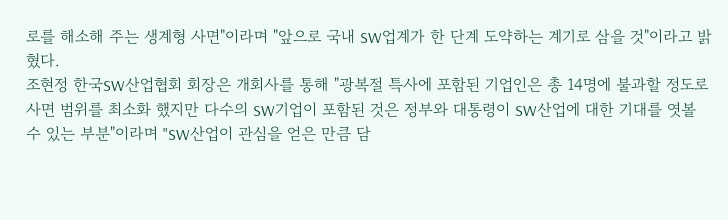로를 해소해 주는 생계형 사면"이라며 "앞으로 국내 SW업계가 한 단계 도약하는 계기로 삼을 것"이라고 밝혔다.
조현정 한국SW산업협회 회장은 개회사를 통해 "광복절 특사에 포함된 기업인은 총 14명에 불과할 정도로 사면 범위를 최소화 했지만 다수의 SW기업이 포함된 것은 정부와 대통령이 SW산업에 대한 기대를 엿볼 수 있는 부분"이라며 "SW산업이 관심을 얻은 만큼 담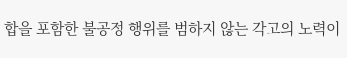합을 포함한 불공정 행위를 범하지 않는 각고의 노력이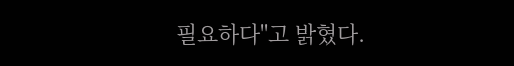필요하다"고 밝혔다.